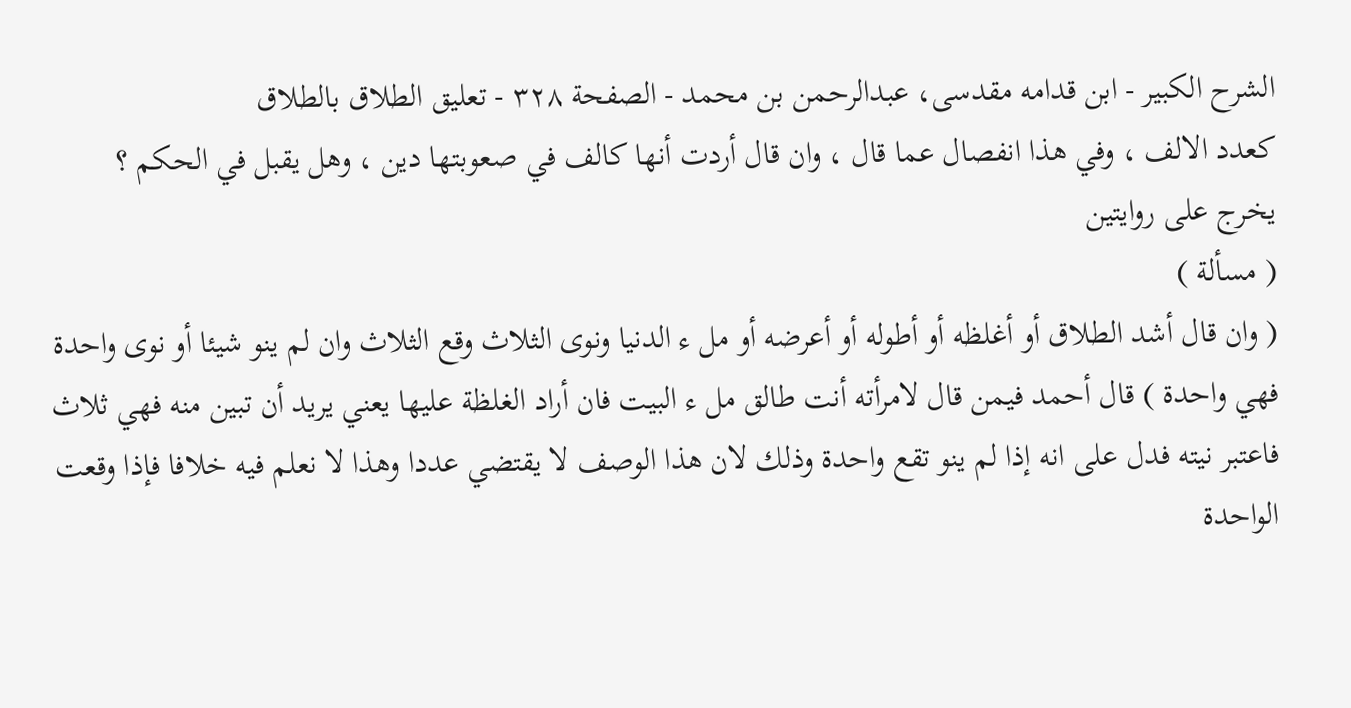الشرح الکبير - ابن قدامه مقدسی، عبدالرحمن بن محمد - الصفحة ٣٢٨ - تعليق الطلاق بالطلاق
كعدد الالف ، وفي هذا انفصال عما قال ، وان قال أردت أنها كالف في صعوبتها دين ، وهل يقبل في الحكم ؟ يخرج على روايتين
( مسألة )
( وان قال أشد الطلاق أو أغلظه أو أطوله أو أعرضه أو مل ء الدنيا ونوى الثلاث وقع الثلاث وان لم ينو شيئا أو نوى واحدة فهي واحدة ) قال أحمد فيمن قال لامرأته أنت طالق مل ء البيت فان أراد الغلظة عليها يعني يريد أن تبين منه فهي ثلاث فاعتبر نيته فدل على انه إذا لم ينو تقع واحدة وذلك لان هذا الوصف لا يقتضي عددا وهذا لا نعلم فيه خلافا فإذا وقعت الواحدة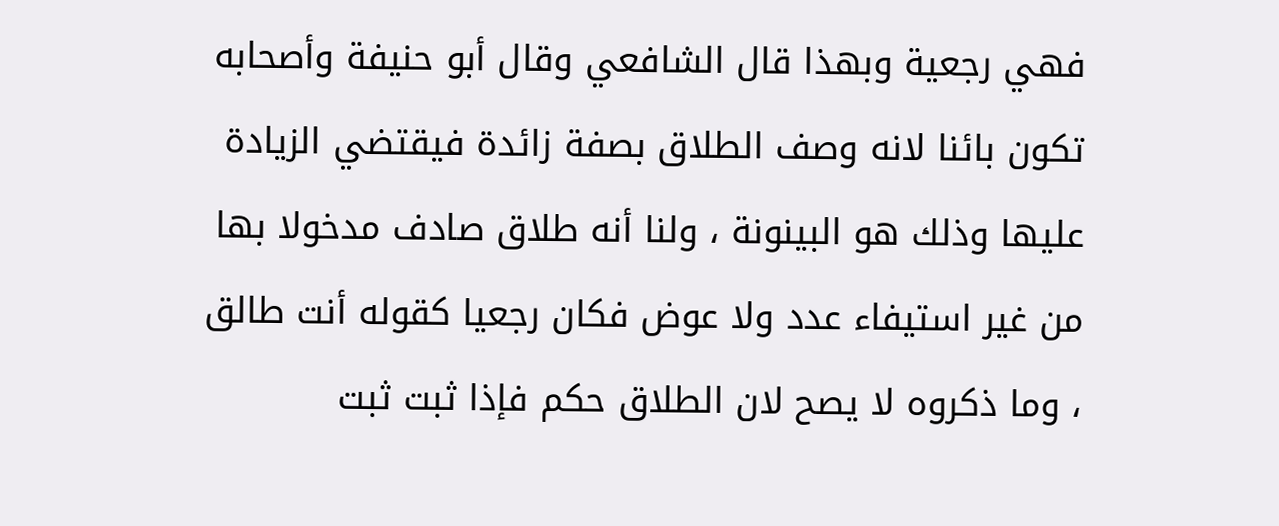فهي رجعية وبهذا قال الشافعي وقال أبو حنيفة وأصحابه تكون بائنا لانه وصف الطلاق بصفة زائدة فيقتضي الزيادة عليها وذلك هو البينونة ، ولنا أنه طلاق صادف مدخولا بها من غير استيفاء عدد ولا عوض فكان رجعيا كقوله أنت طالق ، وما ذكروه لا يصح لان الطلاق حكم فإذا ثبت ثبت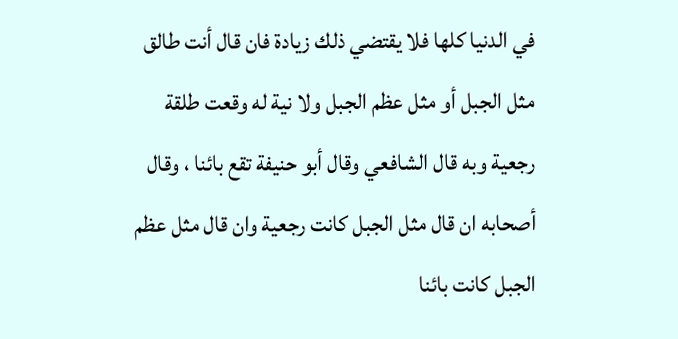في الدنيا كلها فلا يقتضي ذلك زيادة فان قال أنت طالق مثل الجبل أو مثل عظم الجبل ولا نية له وقعت طلقة رجعية وبه قال الشافعي وقال أبو حنيفة تقع بائنا ، وقال أصحابه ان قال مثل الجبل كانت رجعية وان قال مثل عظم الجبل كانت بائنا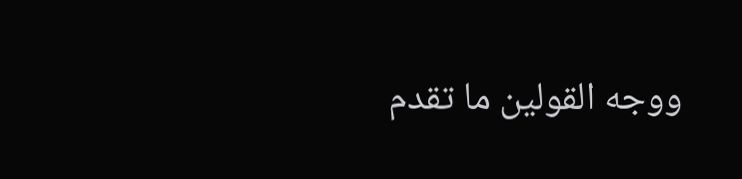ووجه القولين ما تقدم